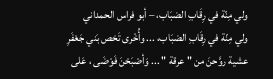ولي مِنّة في رِقَابِ الضبَاب، – أبو فراس الحمداني
ولي مِنّة في رِقَابِ الضبَاب، ... وأُخْرى تَخص بَني جَعْفَرِ
عشية روَّحنَ من " عرقة " ... وَأصْبَحْنَ فَوْضَى ، عَلى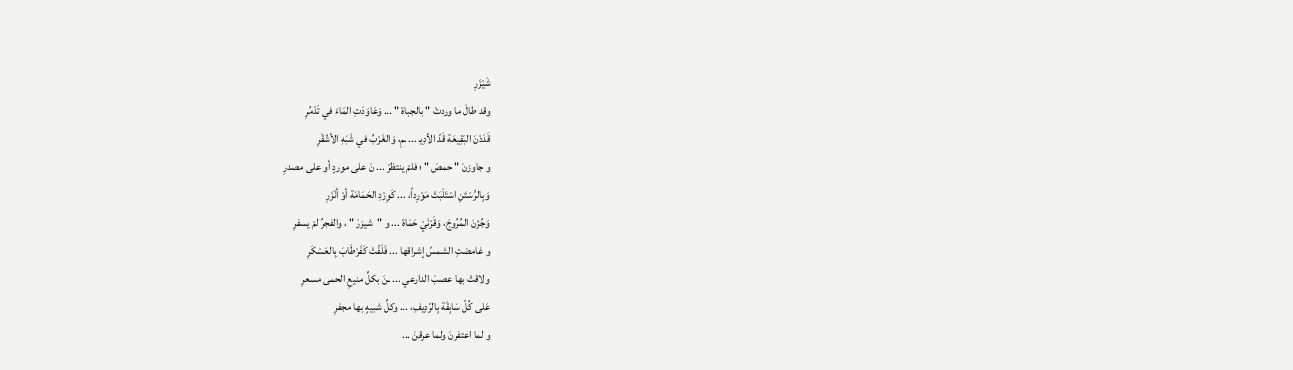شَيْزَرِ
وقد طالَ ما وردتْ " بالجباة " ... وَعَاوَدَتِ المَاءَ في تَدْمُرِ
قَدَدْنَ البَقِيعَة قَدّ الأدِيـ ... ـمِ، وَالغَرْبُ في شَبَهِ الأشْقَرِ
و جاوزنَ " حمصَ " ؛ فلمْ ينتظرْ ... نَ على موردٍ أو على مصدرِ
وَبِالرَّسْتَنِ اسْتَلَبَتْ مَوْرِداً، ... كَوِرْدِ الحَمَامَة أوْ أنْزَرِ
وَجُزْنَ المُرُوجَ، وَقَرْنَيْ حَمَاة ... و "شيزرَ " ، والفجرُ لمْ يسفرِ
و غامضتِ الشمسً إشراقها ... فَلَفّتْ كَفَرْطَابَ بِالعَسْكَرِ
ولاقتْ بها عصبَ الدارعي ... ـنَ بكلِّ منيعِ الحمى مسعرِ
عَلى كُلّ سَابِقَة بِالرّدِيفِ، ... وكلِّ شبيهٍ بها مجفرِ
و لما اعتفرنَ ولما عرقنَ ...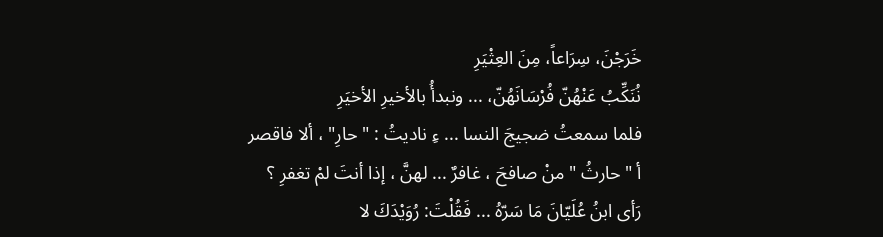خَرَجْنَ، سِرَاعاً، مِنَ العِثْيَرِ
نُنَكِّبُ عَنْهُنّ فُرْسَانَهُنّ، ... ونبدأُ بالأخيرِ الأخيَرِ
فلما سمعتُ ضجيجَ النسا ... ءِ ناديتُ : " حارِ" ، ألا فاقصر
أ "حارثُ " منْ صافحَ ، غافرٌ ... لهنَّ ، إذا أنتَ لمْ تغفرِ ؟
رَأى ابنُ عُلَيّانَ مَا سَرّهُ ... فَقُلْتَ: رُوَيْدَكَ لا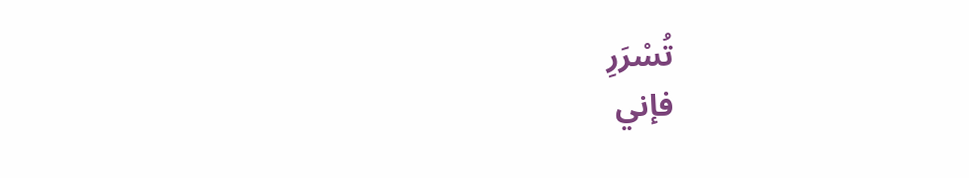تُسْرَرِ
فإني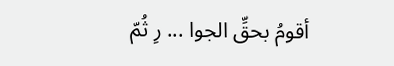أقومُ بحقِّ الجوا ... رِ ثُمّ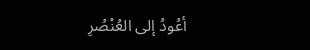أعُودُ إلى العُنْصُرِ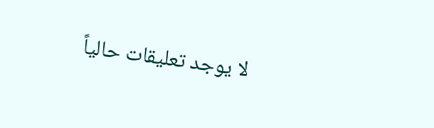لا يوجد تعليقات حالياً